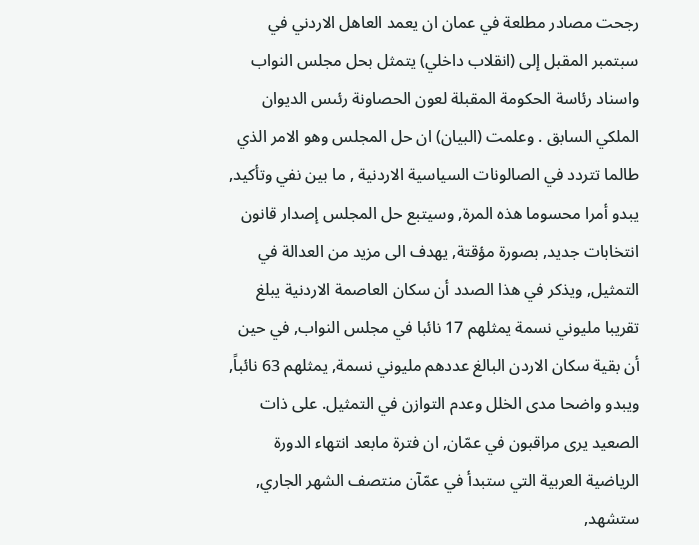رجحت مصادر مطلعة في عمان ان يعمد العاهل الاردني في سبتمبر المقبل إلى (انقلاب داخلي) يتمثل بحل مجلس النواب واسناد رئاسة الحكومة المقبلة لعون الحصاونة رئىس الديوان الملكي السابق . وعلمت (البيان) ان حل المجلس وهو الامر الذي طالما تتردد في الصالونات السياسية الاردنية , ما بين نفي وتأكيد, يبدو أمرا محسوما هذه المرة, وسيتبع حل المجلس إصدار قانون انتخابات جديد, بصورة مؤقتة, يهدف الى مزيد من العدالة في التمثيل, ويذكر في هذا الصدد أن سكان العاصمة الاردنية يبلغ تقريبا مليوني نسمة يمثلهم 17 نائبا في مجلس النواب, في حين أن بقية سكان الاردن البالغ عددهم مليوني نسمة, يمثلهم 63 نائباً, ويبدو واضحا مدى الخلل وعدم التوازن في التمثيل. على ذات الصعيد يرى مراقبون في عمّان, ان فترة مابعد انتهاء الدورة الرياضية العربية التي ستبدأ في عمّآن منتصف الشهر الجاري, ستشهد,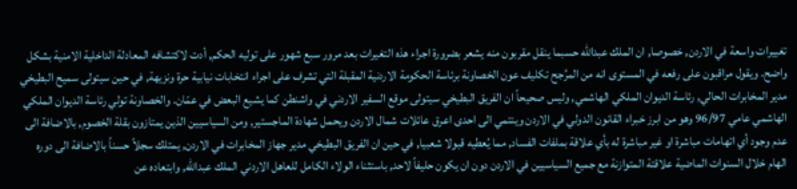تغييرات واسعة في الاردن, خصوصا, ان الملك عبدالله حسبما ينقل مقربون منه يشعر بضرورة اجراء هذه التغيرات بعد مرور سبع شهور على توليه الحكم, أدت لاكتشافه المعادلة الداخلية الامنية بشكل واضح. ويقول مراقبون على رفعه في المستوى انه من المرُجح تكليف عون الخصاونة برئاسة الحكومة الاردنية المقبلة التي تشرف على اجراء انتخابات نيابية حرة ونزيهة, في حين سيتولى سميح البطيخي مدير المخابرات الحالي, رئاسة الديوان الملكي الهاشمي, وليس صحيحاً ان الفريق البطيخي سيتولى موقع السفير الاردني في واشنطن كما يشيع البعض في عمّان. والخصاونة تولي رئاسة الديوان الملكي الهاشمي عامي 96/97 وهو من ابرز خبراء القانون الدولي في الاردن وينتمي الى احدى اعرق عائلات شمال الاردن ويحمل شهادة الماجستير, ومن السياسيين الذين يمتازون بقلة الخصوم, بالاضافة الى عدم وجود أي اتهامات مباشرة او غير مباشرة له بأي علاقة بملفات الفساد, مما يُعطيه قبولا شعبيا, في حين ان الفريق البطيخي مدير جهاز المخابرات في الاردن, يمتلك سجلاً حسناً بالاضافة الى دوره الهام خلال السنوات الماضية علاقتة المتوازنة مع جميع السياسيين في الاردن دون ان يكون حليفاً لاحد, باستثناء الولاء الكامل للعاهل الاردني الملك عبدالله, وابتعاده عن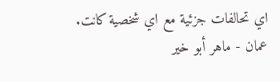اي تحالفات جزئية مع اي شخصية كانت. عمان - ماهر أبو خير